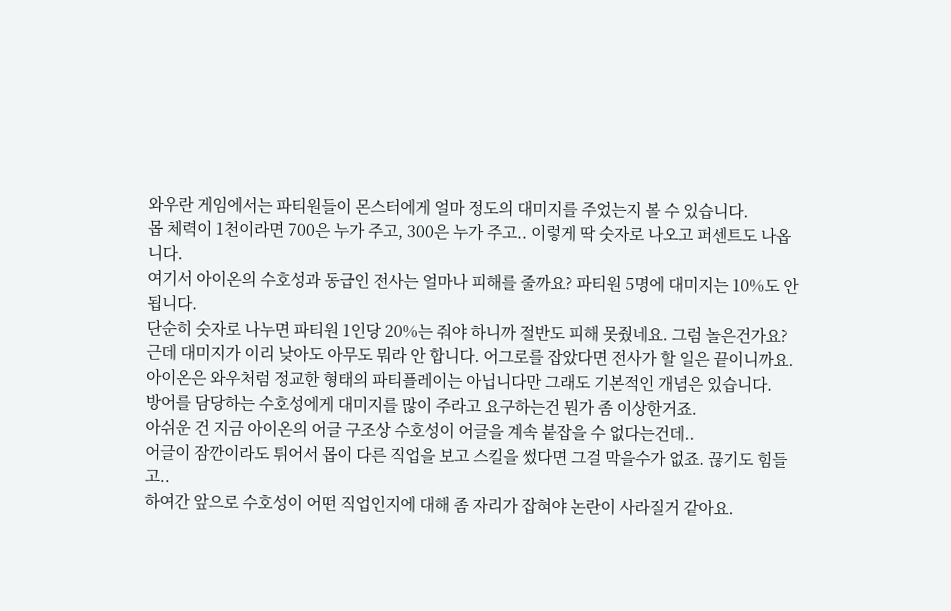와우란 게임에서는 파티원들이 몬스터에게 얼마 정도의 대미지를 주었는지 볼 수 있습니다.
몹 체력이 1천이라면 700은 누가 주고, 300은 누가 주고.. 이렇게 딱 숫자로 나오고 퍼센트도 나옵니다.
여기서 아이온의 수호성과 동급인 전사는 얼마나 피해를 줄까요? 파티원 5명에 대미지는 10%도 안됩니다.
단순히 숫자로 나누면 파티원 1인당 20%는 줘야 하니까 절반도 피해 못줬네요. 그럼 놀은건가요?
근데 대미지가 이리 낮아도 아무도 뭐라 안 합니다. 어그로를 잡았다면 전사가 할 일은 끝이니까요.
아이온은 와우처럼 정교한 형태의 파티플레이는 아닙니다만 그래도 기본적인 개념은 있습니다.
방어를 담당하는 수호성에게 대미지를 많이 주라고 요구하는건 뭔가 좀 이상한거죠.
아쉬운 건 지금 아이온의 어글 구조상 수호성이 어글을 계속 붙잡을 수 없다는건데..
어글이 잠깐이라도 튀어서 몹이 다른 직업을 보고 스킬을 썼다면 그걸 막을수가 없죠. 끊기도 힘들고..
하여간 앞으로 수호성이 어떤 직업인지에 대해 좀 자리가 잡혀야 논란이 사라질거 같아요.